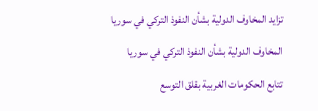تزايد المخاوف الدولية بشأن النفوذ التركي في سوريا
المخاوف الدولية بشأن النفوذ التركي في سوريا
تتابع الحكومات الغربية بقلق التوسع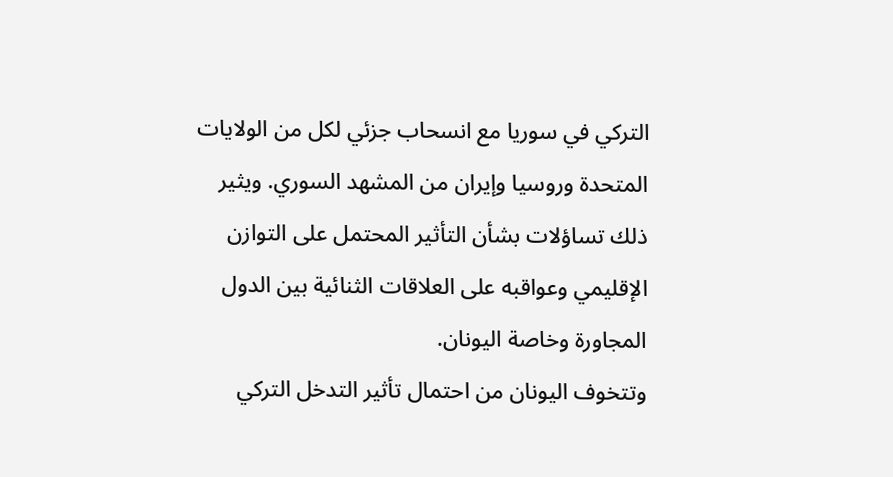التركي في سوريا مع انسحاب جزئي لكل من الولايات المتحدة وروسيا وإيران من المشهد السوري. ويثير ذلك تساؤلات بشأن التأثير المحتمل على التوازن الإقليمي وعواقبه على العلاقات الثنائية بين الدول المجاورة وخاصة اليونان.
وتتخوف اليونان من احتمال تأثير التدخل التركي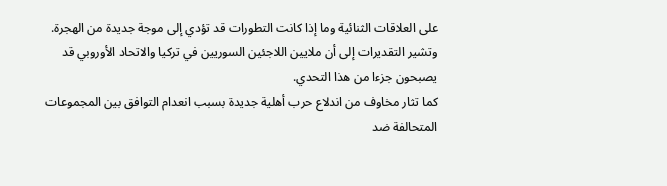على العلاقات الثنائية وما إذا كانت التطورات قد تؤدي إلى موجة جديدة من الهجرة. وتشير التقديرات إلى أن ملايين اللاجئين السوريين في تركيا والاتحاد الأوروبي قد يصبحون جزءا من هذا التحدي.
كما تثار مخاوف من اندلاع حرب أهلية جديدة بسبب انعدام التوافق بين المجموعات المتحالفة ضد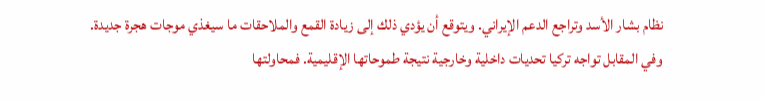نظام بشار الأسد وتراجع الدعم الإيراني. ويتوقع أن يؤدي ذلك إلى زيادة القمع والملاحقات ما سيغذي موجات هجرة جديدة.
وفي المقابل تواجه تركيا تحديات داخلية وخارجية نتيجة طموحاتها الإقليمية. فمحاولتها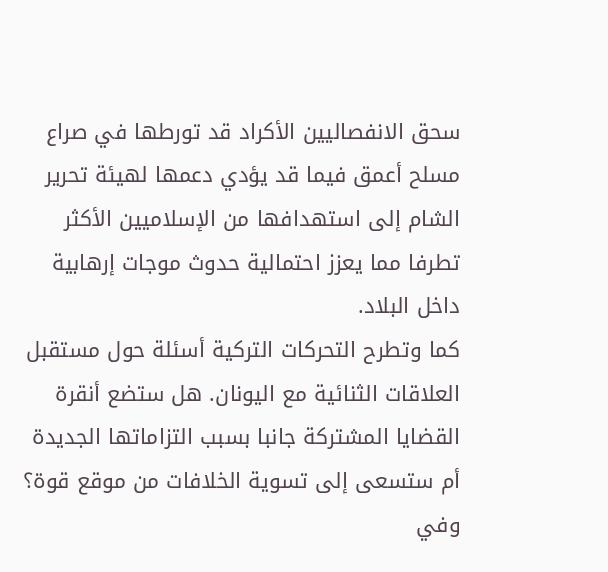سحق الانفصاليين الأكراد قد تورطها في صراع مسلح أعمق فيما قد يؤدي دعمها لهيئة تحرير الشام إلى استهدافها من الإسلاميين الأكثر تطرفا مما يعزز احتمالية حدوث موجات إرهابية داخل البلاد.
كما وتطرح التحركات التركية أسئلة حول مستقبل العلاقات الثنائية مع اليونان. هل ستضع أنقرة القضايا المشتركة جانبا بسبب التزاماتها الجديدة أم ستسعى إلى تسوية الخلافات من موقع قوة؟ وفي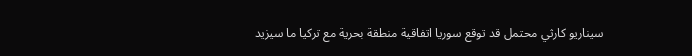سيناريو كارثي محتمل قد توقع سوريا اتفاقية منطقة بحرية مع تركيا ما سيزيد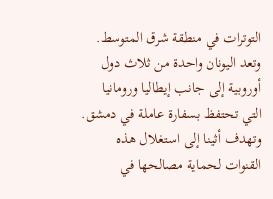التوترات في منطقة شرق المتوسط.
وتعد اليونان واحدة من ثلاث دول أوروبية إلى جانب إيطاليا ورومانيا التي تحتفظ بسفارة عاملة في دمشق. وتهدف أثينا إلى استغلال هذه القنوات لحماية مصالحها في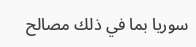سوريا بما في ذلك مصالح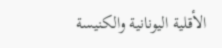الأقلية اليونانية والكنيسة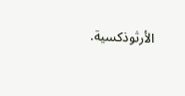الأرثوذكسية.